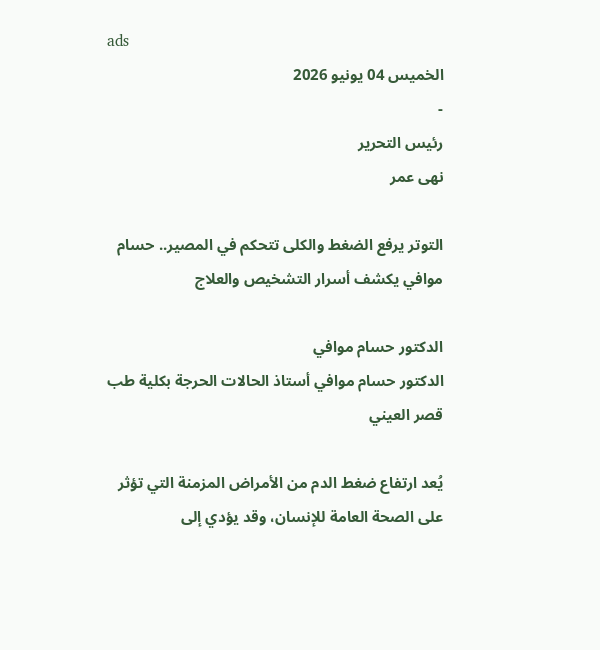ads
الخميس 04 يونيو 2026
-
رئيس التحرير
نهى عمر

التوتر يرفع الضغط والكلى تتحكم في المصير.. حسام موافي يكشف أسرار التشخيص والعلاج

الدكتور حسام موافي
الدكتور حسام موافي أستاذ الحالات الحرجة بكلية طب قصر العيني

يُعد ارتفاع ضغط الدم من الأمراض المزمنة التي تؤثر على الصحة العامة للإنسان، وقد يؤدي إلى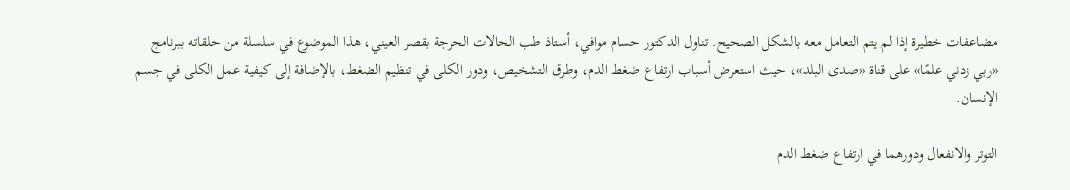مضاعفات خطيرة إذا لم يتم التعامل معه بالشكل الصحيح. تناول الدكتور حسام موافي، أستاذ طب الحالات الحرجة بقصر العيني، هذا الموضوع في سلسلة من حلقاته ببرنامج «ربي زدني علمًا» على قناة «صدى البلد»، حيث استعرض أسباب ارتفاع ضغط الدم، وطرق التشخيص، ودور الكلى في تنظيم الضغط، بالإضافة إلى كيفية عمل الكلى في جسم الإنسان.

التوتر والانفعال ودورهما في ارتفاع ضغط الدم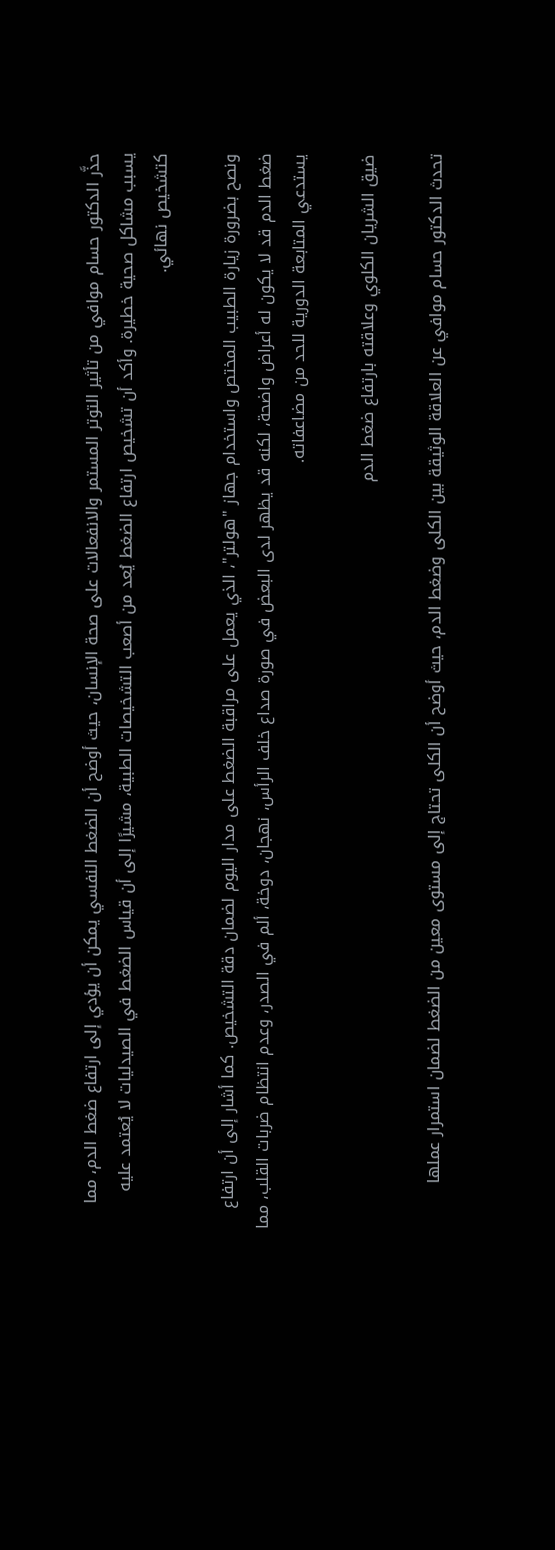حذَّر الدكتور حسام موافي من تأثير التوتر المستمر والانفعالات على صحة الإنسان، حيث أوضح أن الضغط النفسي يمكن أن يؤدي إلى ارتفاع ضغط الدم، مما يسبب مشاكل صحية خطيرة. وأكد أن تشخيص ارتفاع الضغط يُعد من أصعب التشخيصات الطبية، مشيرًا إلى أن قياس الضغط في الصيدليات لا يُعتمد عليه كتشخيص نهائي.

ونصح بضرورة زيارة الطبيب المختص واستخدام جهاز "هولتر"، الذي يعمل على مراقبة الضغط على مدار اليوم لضمان دقة التشخيص. كما أشار إلى أن ارتفاع ضغط الدم قد لا يكون له أعراض واضحة، لكنه قد يظهر لدى البعض في صورة صداع خلف الرأس، نهجان، دوخة، ألم في الصدر، وعدم انتظام ضربات القلب، مما يستدعي المتابعة الدورية للحد من مضاعفاته.

ضيق الشريان الكلوي وعلاقته بارتفاع ضغط الدم

تحدث الدكتور حسام موافي عن العلاقة الوثيقة بين الكلى وضغط الدم، حيث أوضح أن الكلى تحتاج إلى مستوى معين من الضغط لضمان استمرار عملها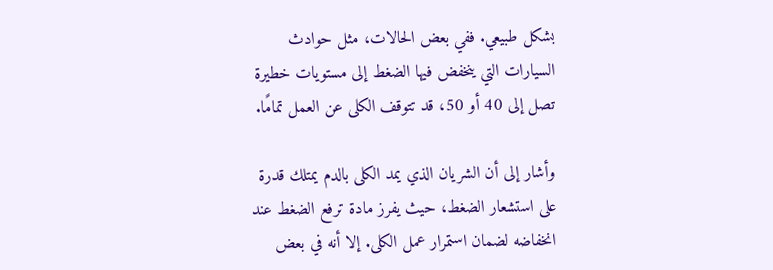بشكل طبيعي. ففي بعض الحالات، مثل حوادث السيارات التي ينخفض فيها الضغط إلى مستويات خطيرة تصل إلى 40 أو 50، قد تتوقف الكلى عن العمل تمامًا.

وأشار إلى أن الشريان الذي يمد الكلى بالدم يمتلك قدرة على استشعار الضغط، حيث يفرز مادة ترفع الضغط عند انخفاضه لضمان استمرار عمل الكلى. إلا أنه في بعض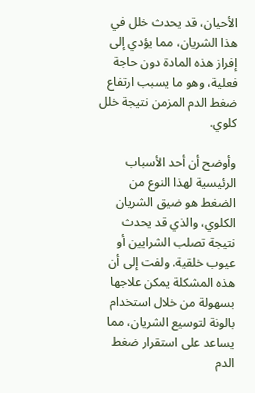الأحيان، قد يحدث خلل في هذا الشريان، مما يؤدي إلى إفراز هذه المادة دون حاجة فعلية، وهو ما يسبب ارتفاع ضغط الدم المزمن نتيجة خلل كلوي.

وأوضح أن أحد الأسباب الرئيسية لهذا النوع من الضغط هو ضيق الشريان الكلوي، والذي قد يحدث نتيجة تصلب الشرايين أو عيوب خلقية. ولفت إلى أن هذه المشكلة يمكن علاجها بسهولة من خلال استخدام بالونة لتوسيع الشريان، مما يساعد على استقرار ضغط الدم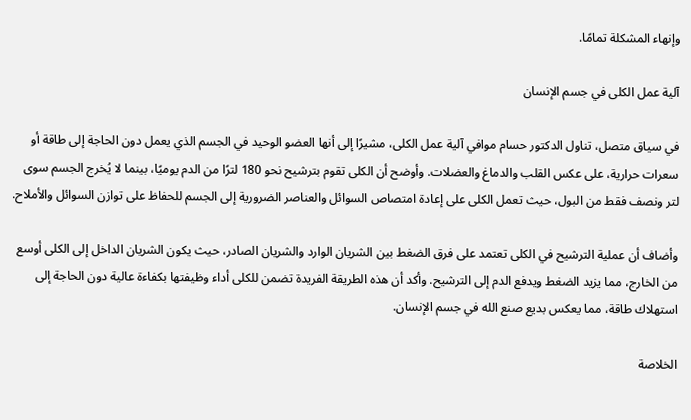وإنهاء المشكلة تمامًا.

آلية عمل الكلى في جسم الإنسان

في سياق متصل، تناول الدكتور حسام موافي آلية عمل الكلى، مشيرًا إلى أنها العضو الوحيد في الجسم الذي يعمل دون الحاجة إلى طاقة أو سعرات حرارية، على عكس القلب والدماغ والعضلات. وأوضح أن الكلى تقوم بترشيح نحو 180 لترًا من الدم يوميًا، بينما لا يُخرج الجسم سوى لتر ونصف فقط من البول، حيث تعمل الكلى على إعادة امتصاص السوائل والعناصر الضرورية إلى الجسم للحفاظ على توازن السوائل والأملاح.

وأضاف أن عملية الترشيح في الكلى تعتمد على فرق الضغط بين الشريان الوارد والشريان الصادر، حيث يكون الشريان الداخل إلى الكلى أوسع من الخارج، مما يزيد الضغط ويدفع الدم إلى الترشيح. وأكد أن هذه الطريقة الفريدة تضمن للكلى أداء وظيفتها بكفاءة عالية دون الحاجة إلى استهلاك طاقة، مما يعكس بديع صنع الله في جسم الإنسان.

الخلاصة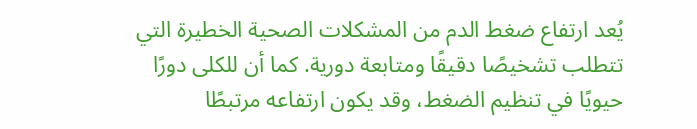يُعد ارتفاع ضغط الدم من المشكلات الصحية الخطيرة التي تتطلب تشخيصًا دقيقًا ومتابعة دورية. كما أن للكلى دورًا حيويًا في تنظيم الضغط، وقد يكون ارتفاعه مرتبطًا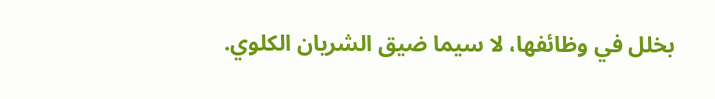بخلل في وظائفها، لا سيما ضيق الشريان الكلوي.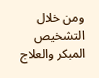ومن خلال التشخيص المبكر والعلاج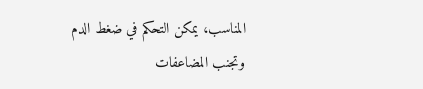المناسب، يمكن التحكم في ضغط الدم وتجنب المضاعفات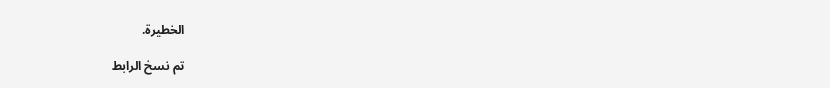الخطيرة.

تم نسخ الرابط